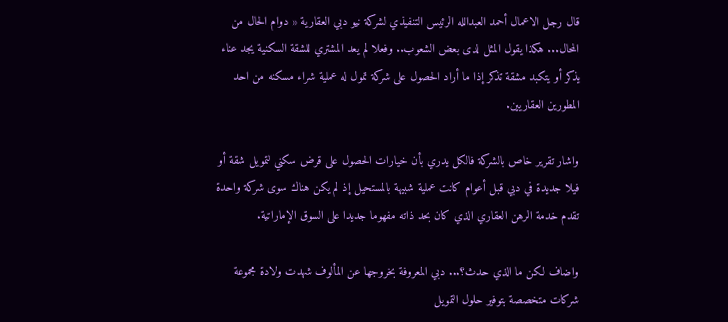قال رجل الاعمال أحمد العبدالله الرئيس التنفيذي لشركة نيو دبي العقارية « دوام الحال من المحال... هكذا يقول المثل لدى بعض الشعوب.. وفعلا لم يعد المشتري للشقة السكنية يجد عناء يذكر أو يتكبد مشقة تذكر إذا ما أراد الحصول على شركة تمول له عملية شراء مسكنه من احد المطورين العقاريين.

واشار تقرير خاص بالشركة فالكل يدري بأن خيارات الحصول على قرض سكني لتمويل شقة أو فيلا جديدة في دبي قبل أعوام كانت عملية شبيهة بالمستحيل إذ لم يكن هناك سوى شركة واحدة تقدم خدمة الرهن العقاري الذي كان بحد ذاته مفهوما جديدا على السوق الإماراتية.

واضاف لكن ما الذي حدث؟... دبي المعروفة بخروجها عن المألوف شهدت ولادة مجموعة شركات متخصصة بتوفير حلول التمويل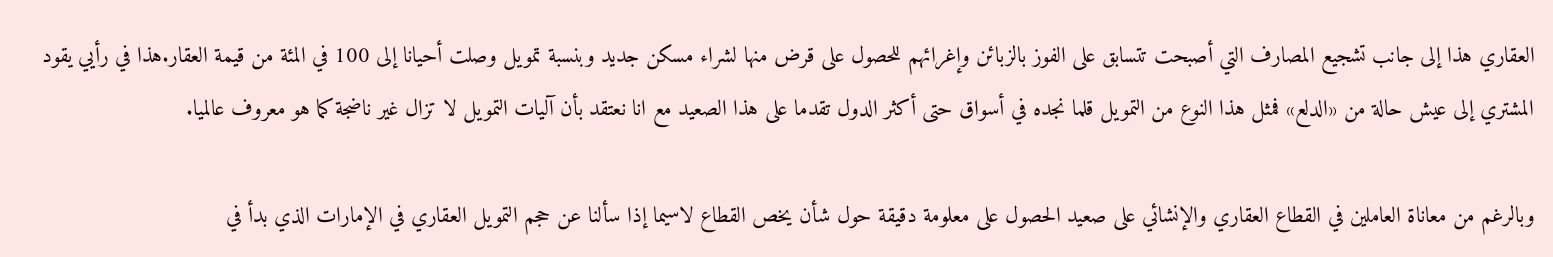العقاري هذا إلى جانب تشجيع المصارف التي أصبحت تتسابق على الفوز بالزبائن وإغرائهم للحصول على قرض منها لشراء مسكن جديد وبنسبة تمويل وصلت أحيانا إلى 100 في المئة من قيمة العقار.هذا في رأيي يقود المشتري إلى عيش حالة من «الدلع» فمثل هذا النوع من التمويل قلما نجده في أسواق حتى أكثر الدول تقدما على هذا الصعيد مع انا نعتقد بأن آليات التمويل لا تزال غير ناضجة كما هو معروف عالميا.

وبالرغم من معاناة العاملين في القطاع العقاري والإنشائي على صعيد الحصول على معلومة دقيقة حول شأن يخص القطاع لاسيما إذا سألنا عن حجم التمويل العقاري في الإمارات الذي بدأ في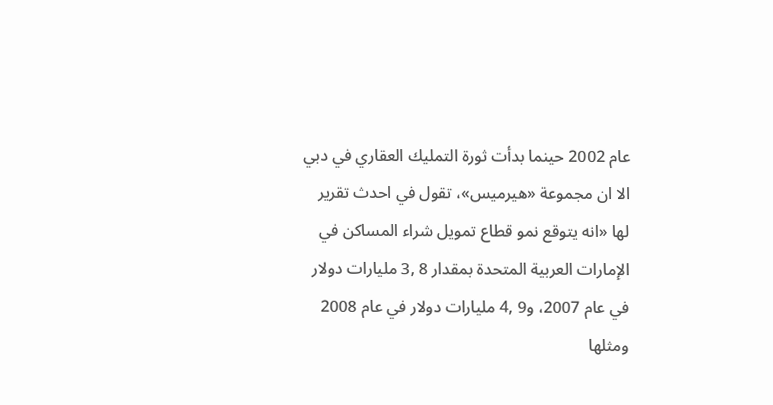عام 2002 حينما بدأت ثورة التمليك العقاري في دبي الا ان مجموعة «هيرميس»، تقول في احدث تقرير لها «انه يتوقع نمو قطاع تمويل شراء المساكن في الإمارات العربية المتحدة بمقدار 8 ,3 مليارات دولار في عام 2007، و9 ,4 مليارات دولار في عام 2008 ومثلها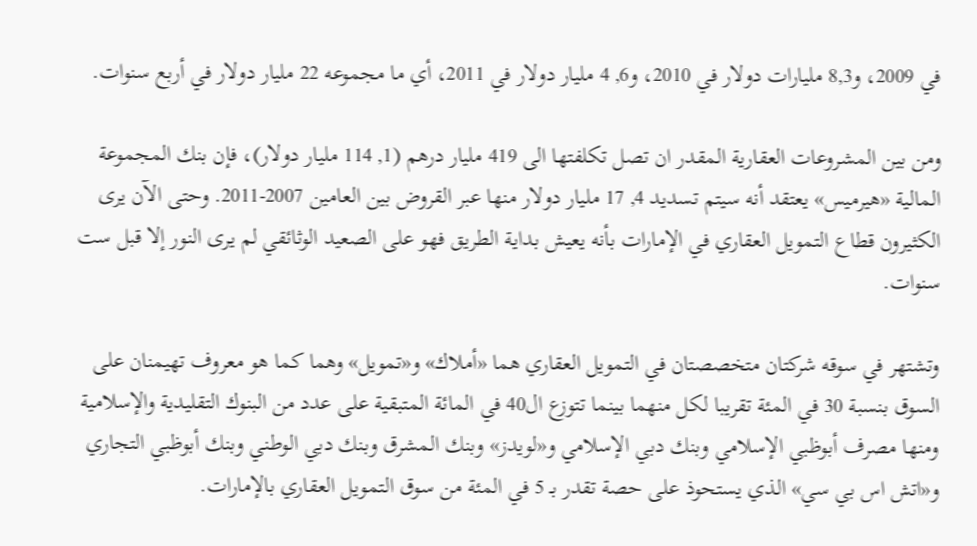في 2009، و8,3 مليارات دولار في 2010، و6, 4 مليار دولار في 2011، أي ما مجموعه 22 مليار دولار في أربع سنوات.

ومن بين المشروعات العقارية المقدر ان تصل تكلفتها الى 419 مليار درهم (1, 114 مليار دولار)، فإن بنك المجموعة المالية «هيرميس» يعتقد أنه سيتم تسديد 4, 17 مليار دولار منها عبر القروض بين العامين 2007-2011. وحتى الآن يرى الكثيرون قطاع التمويل العقاري في الإمارات بأنه يعيش بداية الطريق فهو على الصعيد الوثائقي لم يرى النور إلا قبل ست سنوات.

وتشتهر في سوقه شركتان متخصصتان في التمويل العقاري هما «أملاك» و«تمويل» وهما كما هو معروف تهيمنان على السوق بنسبة 30 في المئة تقريبا لكل منهما بينما تتوزع ال40 في المائة المتبقية على عدد من البنوك التقليدية والإسلامية ومنها مصرف أبوظبي الإسلامي وبنك دبي الإسلامي و«لويدز» وبنك المشرق وبنك دبي الوطني وبنك أبوظبي التجاري و«اتش اس بي سي» الذي يستحوذ على حصة تقدر بـ 5 في المئة من سوق التمويل العقاري بالإمارات.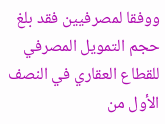ووفقا لمصرفيين فقد بلغ حجم التمويل المصرفي للقطاع العقاري في النصف الأول من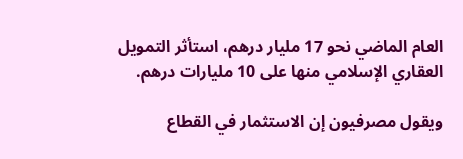العام الماضي نحو 17 مليار درهم، استأثر التمويل العقاري الإسلامي منها على 10 مليارات درهم.

ويقول مصرفيون إن الاستثمار في القطاع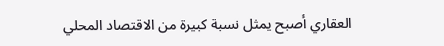العقاري أصبح يمثل نسبة كبيرة من الاقتصاد المحلي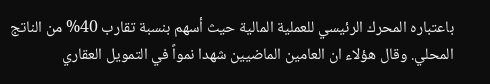باعتباره المحرك الرئيسي للعملية المالية حيث أسهم بنسبة تقارب 40% من الناتج المحلي. وقال هؤلاء ان العامين الماضيين شهدا نمواً في التمويل العقاري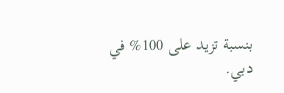بنسبة تزيد على 100% في دبي.